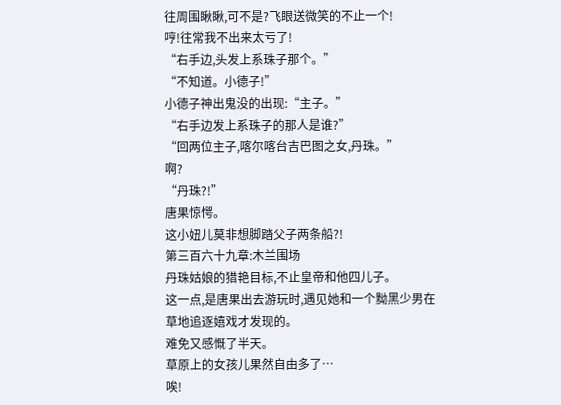往周围瞅瞅,可不是?飞眼送微笑的不止一个!
哼!往常我不出来太亏了!
“右手边,头发上系珠子那个。”
“不知道。小德子!”
小德子神出鬼没的出现:“主子。”
“右手边发上系珠子的那人是谁?”
“回两位主子,喀尔喀台吉巴图之女,丹珠。”
啊?
“丹珠?!”
唐果惊愕。
这小妞儿莫非想脚踏父子两条船?!
第三百六十九章:木兰围场
丹珠姑娘的猎艳目标,不止皇帝和他四儿子。
这一点,是唐果出去游玩时,遇见她和一个黝黑少男在草地追逐嬉戏才发现的。
难免又感慨了半天。
草原上的女孩儿果然自由多了…
唉!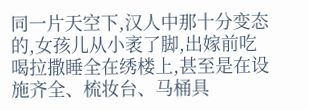同一片天空下,汉人中那十分变态的,女孩儿从小袤了脚,出嫁前吃喝拉撒睡全在绣楼上,甚至是在设施齐全、梳妆台、马桶具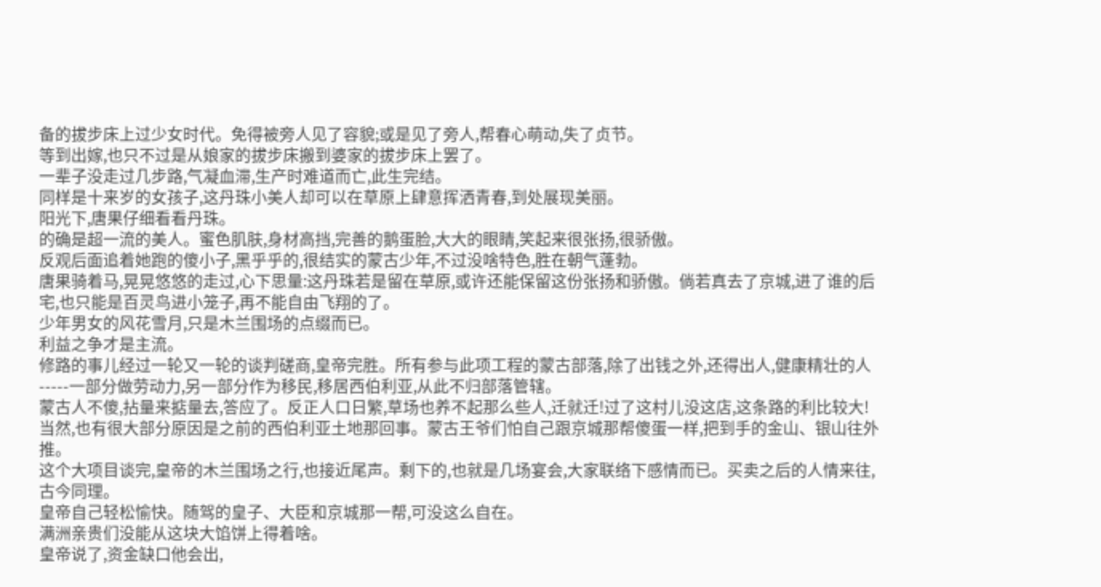备的拔步床上过少女时代。免得被旁人见了容貌;或是见了旁人,帮春心萌动,失了贞节。
等到出嫁,也只不过是从娘家的拔步床搬到婆家的拔步床上罢了。
一辈子没走过几步路,气凝血滞,生产时难道而亡,此生完结。
同样是十来岁的女孩子,这丹珠小美人却可以在草原上肆意挥洒青春,到处展现美丽。
阳光下,唐果仔细看看丹珠。
的确是超一流的美人。蜜色肌肤,身材高挡,完善的鹅蛋脸,大大的眼睛,笑起来很张扬,很骄傲。
反观后面追着她跑的傻小子,黑乎乎的,很结实的蒙古少年,不过没啥特色,胜在朝气蓬勃。
唐果骑着马,晃晃悠悠的走过,心下思量:这丹珠若是留在草原,或许还能保留这份张扬和骄傲。倘若真去了京城,进了谁的后宅,也只能是百灵鸟进小笼子,再不能自由飞翔的了。
少年男女的风花雪月,只是木兰围场的点缀而已。
利益之争才是主流。
修路的事儿经过一轮又一轮的谈判磋商,皇帝完胜。所有参与此项工程的蒙古部落,除了出钱之外,还得出人,健康精壮的人-----一部分做劳动力,另一部分作为移民,移居西伯利亚,从此不归部落管辖。
蒙古人不傻,拈量来掂量去,答应了。反正人口日繁,草场也养不起那么些人,迁就迁!过了这村儿没这店,这条路的利比较大!
当然,也有很大部分原因是之前的西伯利亚土地那回事。蒙古王爷们怕自己跟京城那帮傻蛋一样,把到手的金山、银山往外推。
这个大项目谈完,皇帝的木兰围场之行,也接近尾声。剩下的,也就是几场宴会,大家联络下感情而已。买卖之后的人情来往,古今同理。
皇帝自己轻松愉快。随驾的皇子、大臣和京城那一帮,可没这么自在。
满洲亲贵们没能从这块大馅饼上得着啥。
皇帝说了,资金缺口他会出,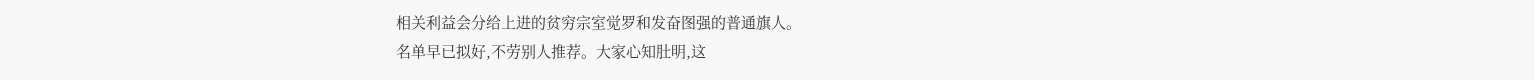相关利益会分给上进的贫穷宗室觉罗和发奋图强的普通旗人。
名单早已拟好,不劳别人推荐。大家心知肚明,这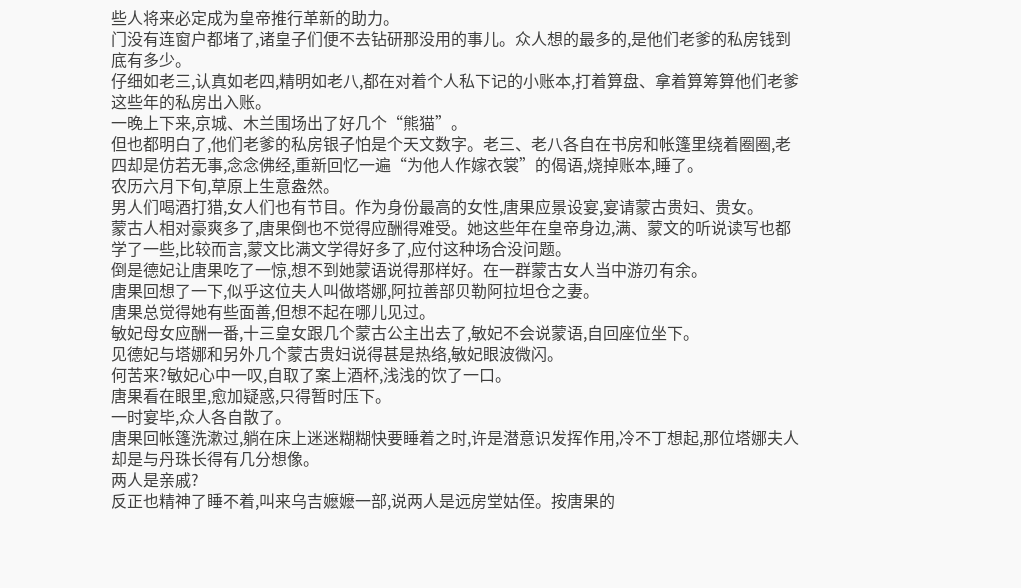些人将来必定成为皇帝推行革新的助力。
门没有连窗户都堵了,诸皇子们便不去钻研那没用的事儿。众人想的最多的,是他们老爹的私房钱到底有多少。
仔细如老三,认真如老四,精明如老八,都在对着个人私下记的小账本,打着算盘、拿着算筹算他们老爹这些年的私房出入账。
一晚上下来,京城、木兰围场出了好几个“熊猫”。
但也都明白了,他们老爹的私房银子怕是个天文数字。老三、老八各自在书房和帐篷里绕着圈圈,老四却是仿若无事,念念佛经,重新回忆一遍“为他人作嫁衣裳”的偈语,烧掉账本,睡了。
农历六月下旬,草原上生意盎然。
男人们喝酒打猎,女人们也有节目。作为身份最高的女性,唐果应景设宴,宴请蒙古贵妇、贵女。
蒙古人相对豪爽多了,唐果倒也不觉得应酬得难受。她这些年在皇帝身边,满、蒙文的听说读写也都学了一些,比较而言,蒙文比满文学得好多了,应付这种场合没问题。
倒是德妃让唐果吃了一惊,想不到她蒙语说得那样好。在一群蒙古女人当中游刃有余。
唐果回想了一下,似乎这位夫人叫做塔娜,阿拉善部贝勒阿拉坦仓之妻。
唐果总觉得她有些面善,但想不起在哪儿见过。
敏妃母女应酬一番,十三皇女跟几个蒙古公主出去了,敏妃不会说蒙语,自回座位坐下。
见德妃与塔娜和另外几个蒙古贵妇说得甚是热络,敏妃眼波微闪。
何苦来?敏妃心中一叹,自取了案上酒杯,浅浅的饮了一口。
唐果看在眼里,愈加疑惑,只得暂时压下。
一时宴毕,众人各自散了。
唐果回帐篷洗漱过,躺在床上迷迷糊糊快要睡着之时,许是潜意识发挥作用,冷不丁想起,那位塔娜夫人却是与丹珠长得有几分想像。
两人是亲戚?
反正也精神了睡不着,叫来乌吉嬷嬷一部,说两人是远房堂姑侄。按唐果的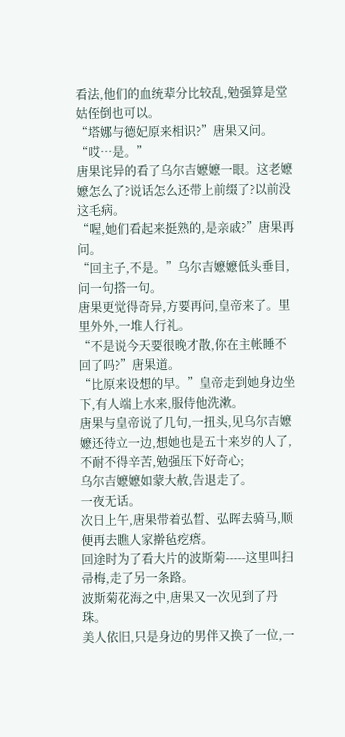看法,他们的血统辈分比较乱,勉强算是堂姑侄倒也可以。
“塔娜与德妃原来相识?”唐果又问。
“哎…是。”
唐果诧异的看了乌尔吉嬷嬷一眼。这老嬷嬷怎么了?说话怎么还带上前缀了?以前没这毛病。
“喔,她们看起来挺熟的,是亲戚?”唐果再问。
“回主子,不是。”乌尔吉嬷嬷低头垂目,问一句搭一句。
唐果更觉得奇异,方要再问,皇帝来了。里里外外,一堆人行礼。
“不是说今天要很晚才散,你在主帐睡不回了吗?”唐果道。
“比原来设想的早。”皇帝走到她身边坐下,有人端上水来,服侍他洗漱。
唐果与皇帝说了几句,一扭头,见乌尔吉嬷嬷还待立一边,想她也是五十来岁的人了,不耐不得辛苦,勉强压下好奇心;
乌尔吉嬷嬷如蒙大赦,告退走了。
一夜无话。
次日上午,唐果带着弘晳、弘晖去骑马,顺便再去瞧人家擀毡疙瘩。
回途时为了看大片的波斯菊-----这里叫扫帚梅,走了另一条路。
波斯菊花海之中,唐果又一次见到了丹珠。
美人依旧,只是身边的男伴又换了一位,一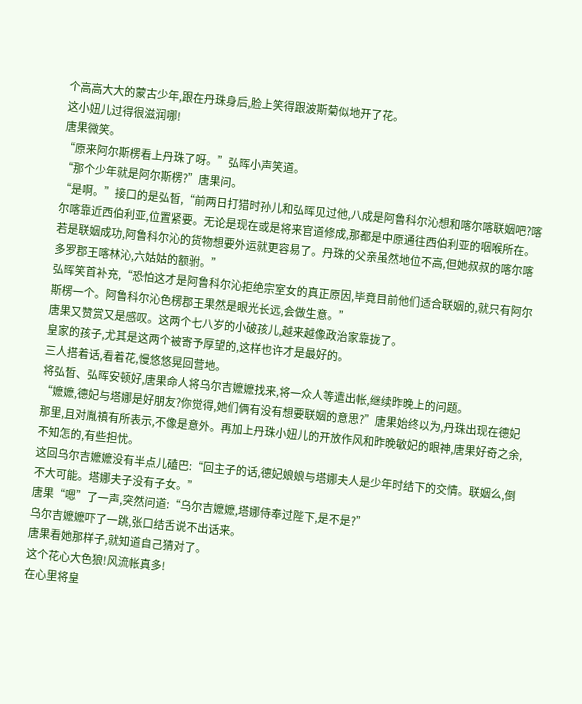个高高大大的蒙古少年,跟在丹珠身后,脸上笑得跟波斯菊似地开了花。
这小妞儿过得很滋润哪!
唐果微笑。
“原来阿尔斯楞看上丹珠了呀。”弘晖小声笑道。
“那个少年就是阿尔斯楞?”唐果问。
“是啊。”接口的是弘晳,“前两日打猎时孙儿和弘晖见过他,八成是阿鲁科尔沁想和喀尔喀联姻吧?喀尔喀靠近西伯利亚,位置紧要。无论是现在或是将来官道修成,那都是中原通往西伯利亚的咽喉所在。若是联姻成功,阿鲁科尔沁的货物想要外运就更容易了。丹珠的父亲虽然地位不高,但她叔叔的喀尔喀多罗郡王喀林沁,六姑姑的额驸。”
弘晖笑首补充,“恐怕这才是阿鲁科尔沁拒绝宗室女的真正原因,毕竟目前他们适合联姻的,就只有阿尔斯楞一个。阿鲁科尔沁色楞郡王果然是眼光长远,会做生意。”
唐果又赞赏又是感叹。这两个七八岁的小破孩儿,越来越像政治家靠拢了。
皇家的孩子,尤其是这两个被寄予厚望的,这样也许才是最好的。
三人搭着话,看着花,慢悠悠晃回营地。
将弘晳、弘晖安顿好,唐果命人将乌尔吉嬷嬷找来,将一众人等遣出帐,继续昨晚上的问题。
“嬷嬷,德妃与塔娜是好朋友?你觉得,她们俩有没有想要联姻的意思?”唐果始终以为,丹珠出现在德妃那里,且对胤禛有所表示,不像是意外。再加上丹珠小妞儿的开放作风和昨晚敏妃的眼神,唐果好奇之余,不知怎的,有些担忧。
这回乌尔吉嬷嬷没有半点儿磕巴:“回主子的话,德妃娘娘与塔娜夫人是少年时结下的交情。联姻么,倒不大可能。塔娜夫子没有子女。”
唐果“嗯”了一声,突然问道:“乌尔吉嬷嬷,塔娜侍奉过陛下,是不是?”
乌尔吉嬷嬷吓了一跳,张口结舌说不出话来。
唐果看她那样子,就知道自己猜对了。
这个花心大色狼!风流帐真多!
在心里将皇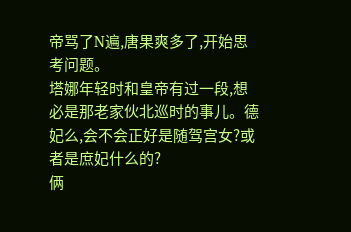帝骂了N遍,唐果爽多了,开始思考问题。
塔娜年轻时和皇帝有过一段,想必是那老家伙北巡时的事儿。德妃么,会不会正好是随驾宫女?或者是庶妃什么的?
俩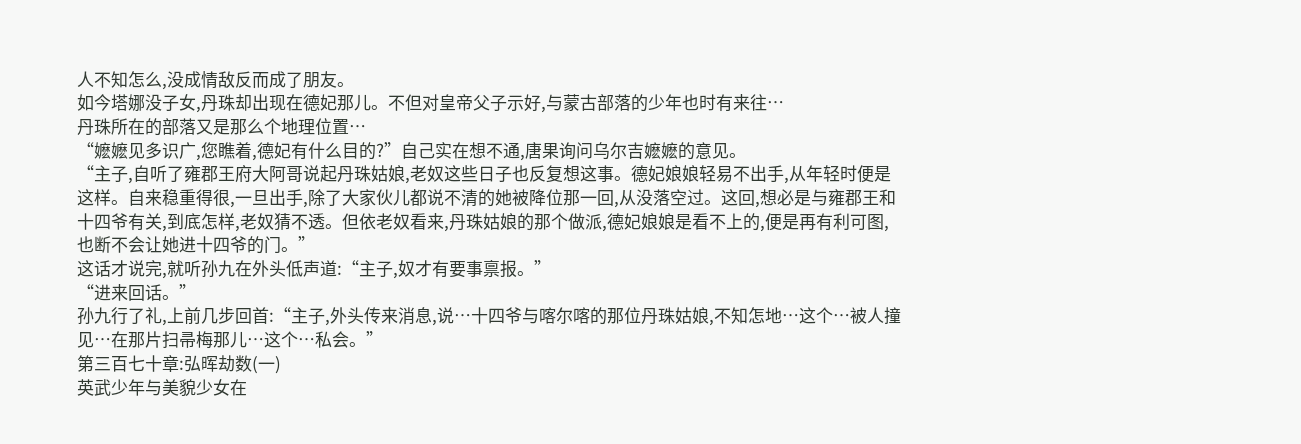人不知怎么,没成情敌反而成了朋友。
如今塔娜没子女,丹珠却出现在德妃那儿。不但对皇帝父子示好,与蒙古部落的少年也时有来往…
丹珠所在的部落又是那么个地理位置…
“嬷嬷见多识广,您瞧着,德妃有什么目的?”自己实在想不通,唐果询问乌尔吉嬷嬷的意见。
“主子,自听了雍郡王府大阿哥说起丹珠姑娘,老奴这些日子也反复想这事。德妃娘娘轻易不出手,从年轻时便是这样。自来稳重得很,一旦出手,除了大家伙儿都说不清的她被降位那一回,从没落空过。这回,想必是与雍郡王和十四爷有关,到底怎样,老奴猜不透。但依老奴看来,丹珠姑娘的那个做派,德妃娘娘是看不上的,便是再有利可图,也断不会让她进十四爷的门。”
这话才说完,就听孙九在外头低声道:“主子,奴才有要事禀报。”
“进来回话。”
孙九行了礼,上前几步回首:“主子,外头传来消息,说…十四爷与喀尔喀的那位丹珠姑娘,不知怎地…这个…被人撞见…在那片扫帚梅那儿…这个…私会。”
第三百七十章:弘晖劫数(一)
英武少年与美貌少女在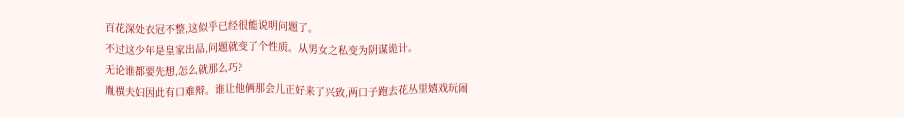百花深处衣冠不整,这似乎已经很能说明问题了。
不过这少年是皇家出品,问题就变了个性质。从男女之私变为阴谋诡计。
无论谁都要先想,怎么就那么巧?
胤禩夫妇因此有口难辩。谁让他俩那会儿正好来了兴致,两口子跑去花丛里嬉戏玩闹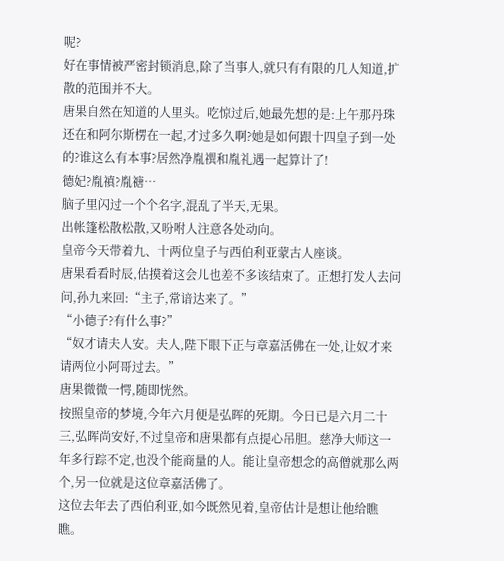呢?
好在事情被严密封锁消息,除了当事人,就只有有限的几人知道,扩散的范围并不大。
唐果自然在知道的人里头。吃惊过后,她最先想的是:上午那丹珠还在和阿尔斯楞在一起,才过多久啊?她是如何跟十四皇子到一处的?谁这么有本事?居然净胤禩和胤礼遇一起算计了!
德妃?胤禛?胤禟…
脑子里闪过一个个名字,混乱了半天,无果。
出帐篷松散松散,又吩咐人注意各处动向。
皇帝今天带着九、十两位皇子与西伯利亚蒙古人座谈。
唐果看看时辰,估摸着这会儿也差不多该结束了。正想打发人去问问,孙九来回:“主子,常谙达来了。”
“小德子?有什么事?”
“奴才请夫人安。夫人,陛下眼下正与章嘉活佛在一处,让奴才来请两位小阿哥过去。”
唐果微微一愕,随即恍然。
按照皇帝的梦境,今年六月便是弘晖的死期。今日已是六月二十三,弘晖尚安好,不过皇帝和唐果都有点提心吊胆。慈净大师这一年多行踪不定,也没个能商量的人。能让皇帝想念的高僧就那么两个,另一位就是这位章嘉活佛了。
这位去年去了西伯利亚,如今既然见着,皇帝估计是想让他给瞧瞧。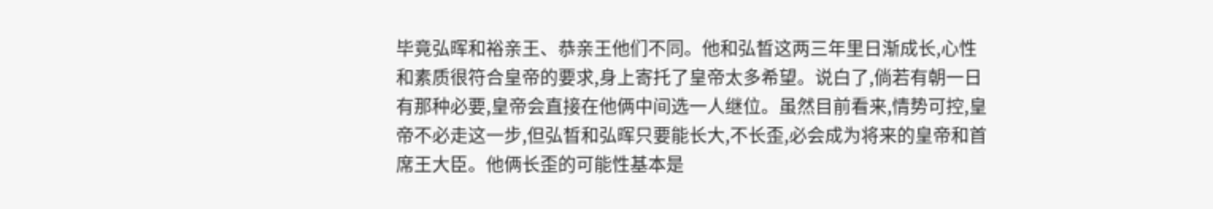毕竟弘晖和裕亲王、恭亲王他们不同。他和弘晳这两三年里日渐成长,心性和素质很符合皇帝的要求,身上寄托了皇帝太多希望。说白了,倘若有朝一日有那种必要,皇帝会直接在他俩中间选一人继位。虽然目前看来,情势可控,皇帝不必走这一步,但弘晳和弘晖只要能长大,不长歪,必会成为将来的皇帝和首席王大臣。他俩长歪的可能性基本是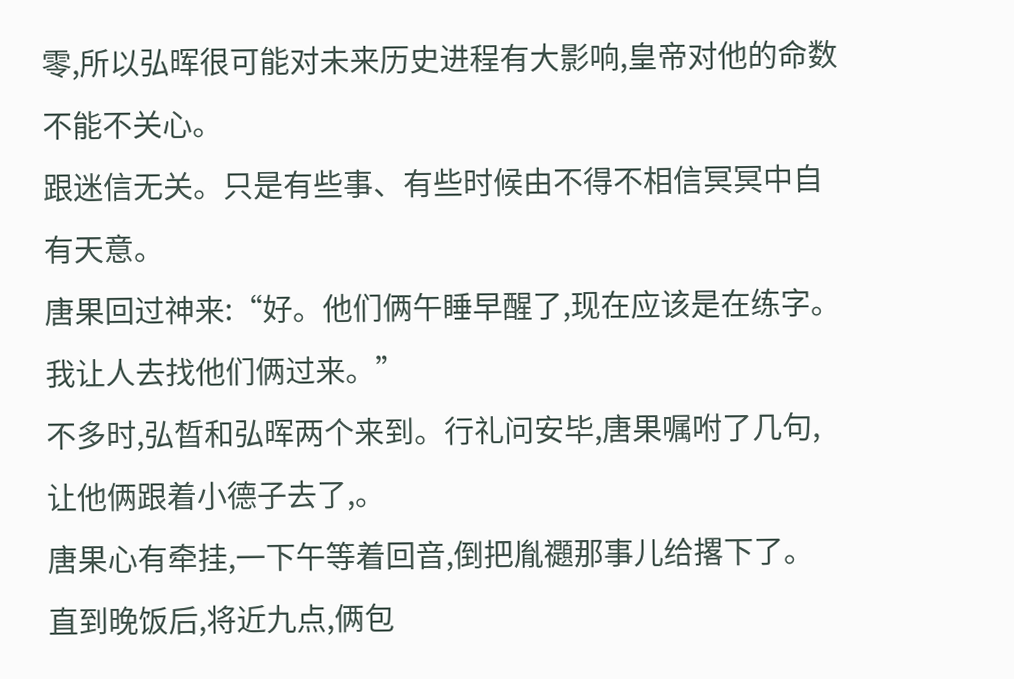零,所以弘晖很可能对未来历史进程有大影响,皇帝对他的命数不能不关心。
跟迷信无关。只是有些事、有些时候由不得不相信冥冥中自有天意。
唐果回过神来:“好。他们俩午睡早醒了,现在应该是在练字。我让人去找他们俩过来。”
不多时,弘晳和弘晖两个来到。行礼问安毕,唐果嘱咐了几句,让他俩跟着小德子去了,。
唐果心有牵挂,一下午等着回音,倒把胤禵那事儿给撂下了。
直到晚饭后,将近九点,俩包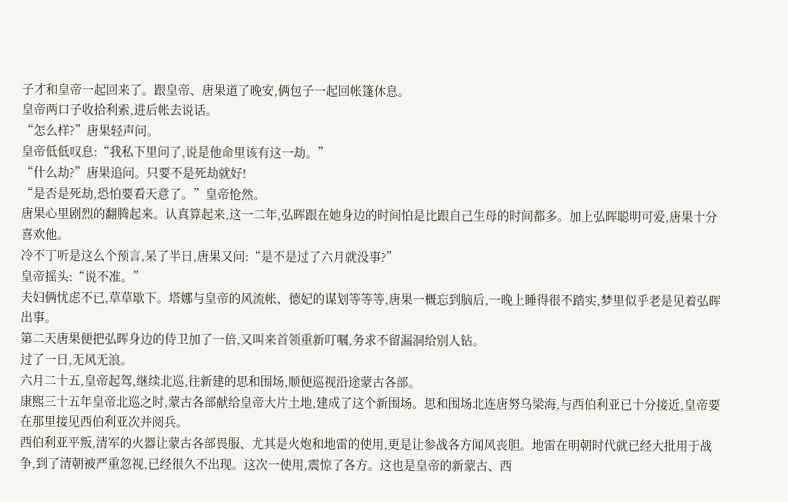子才和皇帝一起回来了。跟皇帝、唐果道了晚安,俩包子一起回帐篷休息。
皇帝两口子收拾利索,进后帐去说话。
“怎么样?”唐果轻声问。
皇帝低低叹息:“我私下里问了,说是他命里该有这一劫。”
“什么劫?”唐果追问。只要不是死劫就好!
“是否是死劫,恐怕要看天意了。”皇帝怆然。
唐果心里剧烈的翻腾起来。认真算起来,这一二年,弘晖跟在她身边的时间怕是比跟自己生母的时间都多。加上弘晖聪明可爱,唐果十分喜欢他。
冷不丁听是这么个预言,呆了半日,唐果又问:“是不是过了六月就没事?”
皇帝摇头:“说不准。”
夫妇俩忧虑不已,草草歇下。塔娜与皇帝的风流帐、德妃的谋划等等等,唐果一概忘到脑后,一晚上睡得很不踏实,梦里似乎老是见着弘晖出事。
第二天唐果便把弘晖身边的侍卫加了一倍,又叫来首领重新叮嘱,务求不留漏洞给别人钻。
过了一日,无风无浪。
六月二十五,皇帝起驾,继续北巡,往新建的思和围场,顺便巡视沿途蒙古各部。
康熙三十五年皇帝北巡之时,蒙古各部献给皇帝大片土地,建成了这个新围场。思和围场北连唐努乌梁海,与西伯利亚已十分接近,皇帝要在那里接见西伯利亚次并阅兵。
西伯利亚平叛,清军的火器让蒙古各部畏服、尤其是火炮和地雷的使用,更是让参战各方闻风丧胆。地雷在明朝时代就已经大批用于战争,到了清朝被严重忽视,已经很久不出现。这次一使用,震惊了各方。这也是皇帝的新蒙古、西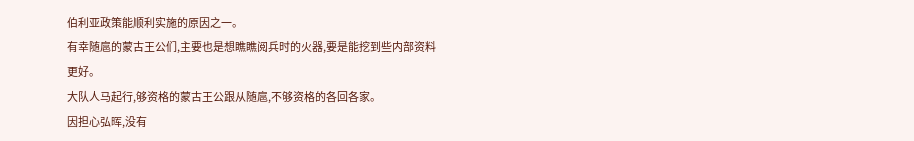伯利亚政策能顺利实施的原因之一。
有幸随扈的蒙古王公们,主要也是想瞧瞧阅兵时的火器,要是能挖到些内部资料更好。
大队人马起行,够资格的蒙古王公跟从随扈,不够资格的各回各家。
因担心弘晖,没有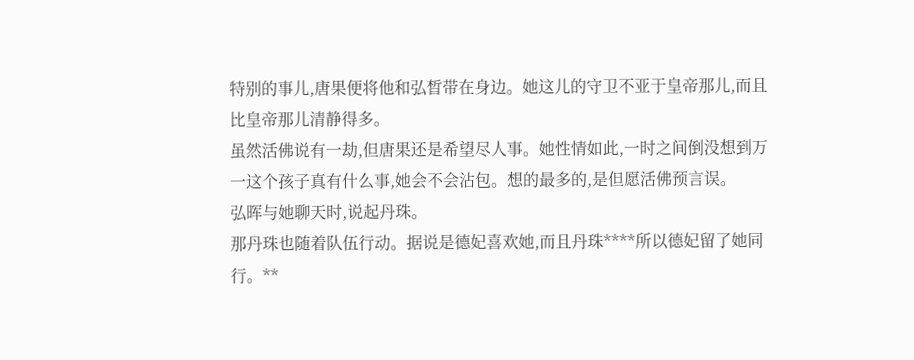特别的事儿,唐果便将他和弘晳带在身边。她这儿的守卫不亚于皇帝那儿,而且比皇帝那儿清静得多。
虽然活佛说有一劫,但唐果还是希望尽人事。她性情如此,一时之间倒没想到万一这个孩子真有什么事,她会不会沾包。想的最多的,是但愿活佛预言误。
弘晖与她聊天时,说起丹珠。
那丹珠也随着队伍行动。据说是德妃喜欢她,而且丹珠****所以德妃留了她同行。**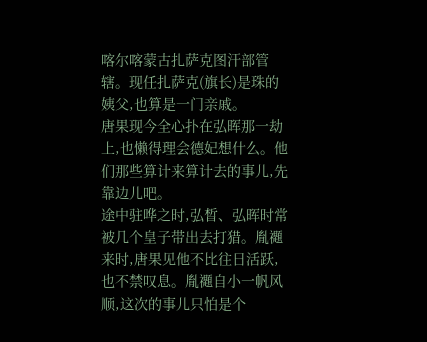喀尔喀蒙古扎萨克图汗部管辖。现任扎萨克(旗长)是珠的姨父,也算是一门亲戚。
唐果现今全心扑在弘晖那一劫上,也懒得理会德妃想什么。他们那些算计来算计去的事儿,先靠边儿吧。
途中驻哗之时,弘晳、弘晖时常被几个皇子带出去打猎。胤禵来时,唐果见他不比往日活跃,也不禁叹息。胤禵自小一帆风顺,这次的事儿只怕是个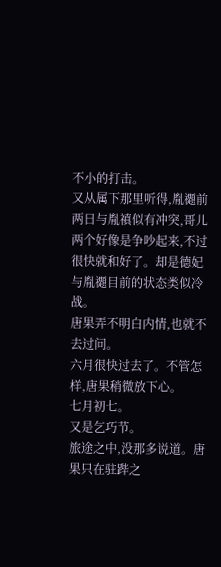不小的打击。
又从属下那里听得,胤禵前两日与胤禛似有冲突,哥儿两个好像是争吵起来,不过很快就和好了。却是德妃与胤禵目前的状态类似冷战。
唐果弄不明白内情,也就不去过问。
六月很快过去了。不管怎样,唐果稍微放下心。
七月初七。
又是乞巧节。
旅途之中,没那多说道。唐果只在驻跸之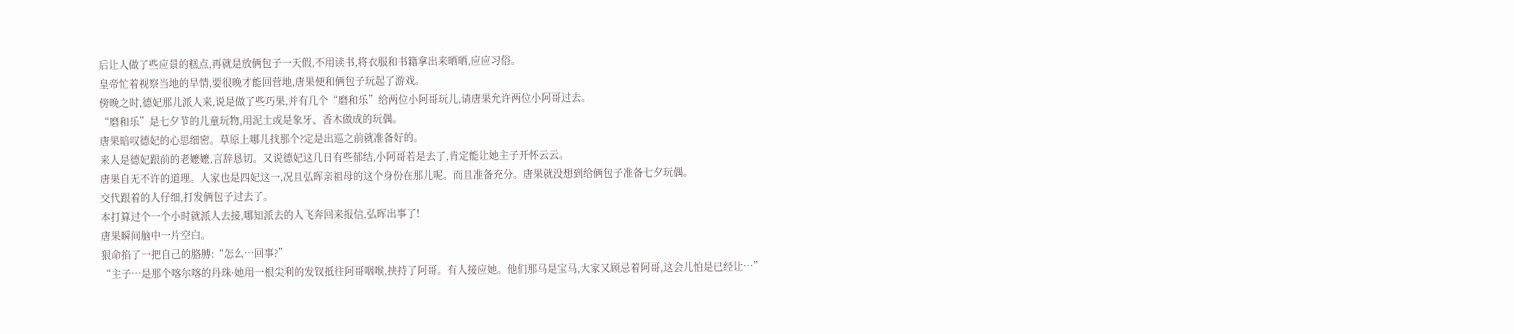后让人做了些应景的糕点,再就是放俩包子一天假,不用读书,将衣服和书籍拿出来晒晒,应应习俗。
皇帝忙着视察当地的旱情,要很晚才能回营地,唐果便和俩包子玩起了游戏。
傍晚之时,德妃那儿派人来,说是做了些巧果,并有几个“磨和乐”给两位小阿哥玩儿,请唐果允许两位小阿哥过去。
“磨和乐”是七夕节的儿童玩物,用泥土或是象牙、香木做成的玩偶。
唐果暗叹德妃的心思细密。草原上哪儿找那个?定是出巡之前就准备好的。
来人是德妃跟前的老嬷嬷,言辞恳切。又说德妃这几日有些郁结,小阿哥若是去了,肯定能让她主子开怀云云。
唐果自无不许的道理。人家也是四妃这一,况且弘晖亲祖母的这个身份在那儿呢。而且准备充分。唐果就没想到给俩包子准备七夕玩偶。
交代跟着的人仔细,打发俩包子过去了。
本打算过个一个小时就派人去接,哪知派去的人飞奔回来报信,弘晖出事了!
唐果瞬间脑中一片空白。
狠命掐了一把自己的胳膊:“怎么…回事?”
“主子…是那个喀尔喀的丹珠·她用一根尖利的发钗抵往阿哥咽喉,挟持了阿哥。有人接应她。他们那马是宝马,大家又顾忌着阿哥,这会儿怕是已经让…”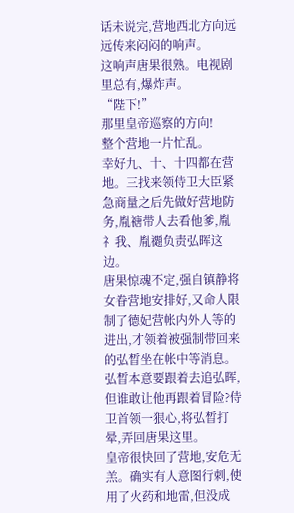话未说完,营地西北方向远远传来闷闷的响声。
这响声唐果很熟。电视剧里总有,爆炸声。
“陛下!”
那里皇帝巡察的方向!
整个营地一片忙乱。
幸好九、十、十四都在营地。三找来领侍卫大臣紧急商量之后先做好营地防务,胤禟带人去看他爹,胤礻我、胤禵负责弘晖这边。
唐果惊魂不定,强自镇静将女眷营地安排好,又命人限制了德妃营帐内外人等的进出,才领着被强制带回来的弘晳坐在帐中等消息。
弘晳本意要跟着去追弘晖,但谁敢让他再跟着冒险?侍卫首领一狠心,将弘晳打晕,弄回唐果这里。
皇帝很快回了营地,安危无羔。确实有人意图行刺,使用了火药和地雷,但没成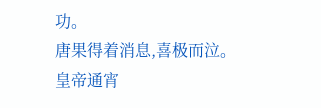功。
唐果得着消息,喜极而泣。
皇帝通宵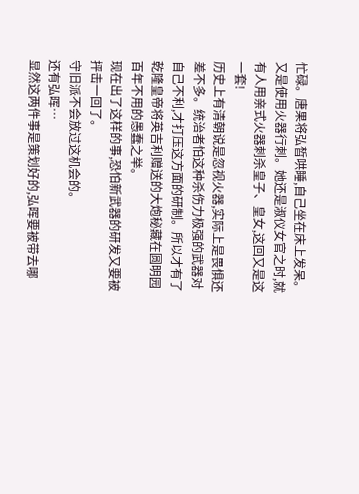忙碌。唐果将弘晳哄睡,自己坐在床上发呆。
又是使用火器行刺。她还是淑仪女官之时,就有人用亲式火器刺杀皇子、皇女,这回又是这一套!
历史上有清朝说是忽视火器,实际上是畏惧还差不多。统治者怕这种杀伤力极强的武器对自己不利,才打压这方面的研制。所以才有了乾隆皇帝将英吉利赠送的大炮秘藏在圆明园百年不用的愚蠢之举。
现在出了这样的事,恐怕新武器的研发又要被抨击一回了。
守旧派不会放过这机会的。
还有弘晖…
显然这两件事是策划好的,弘晖要被带去哪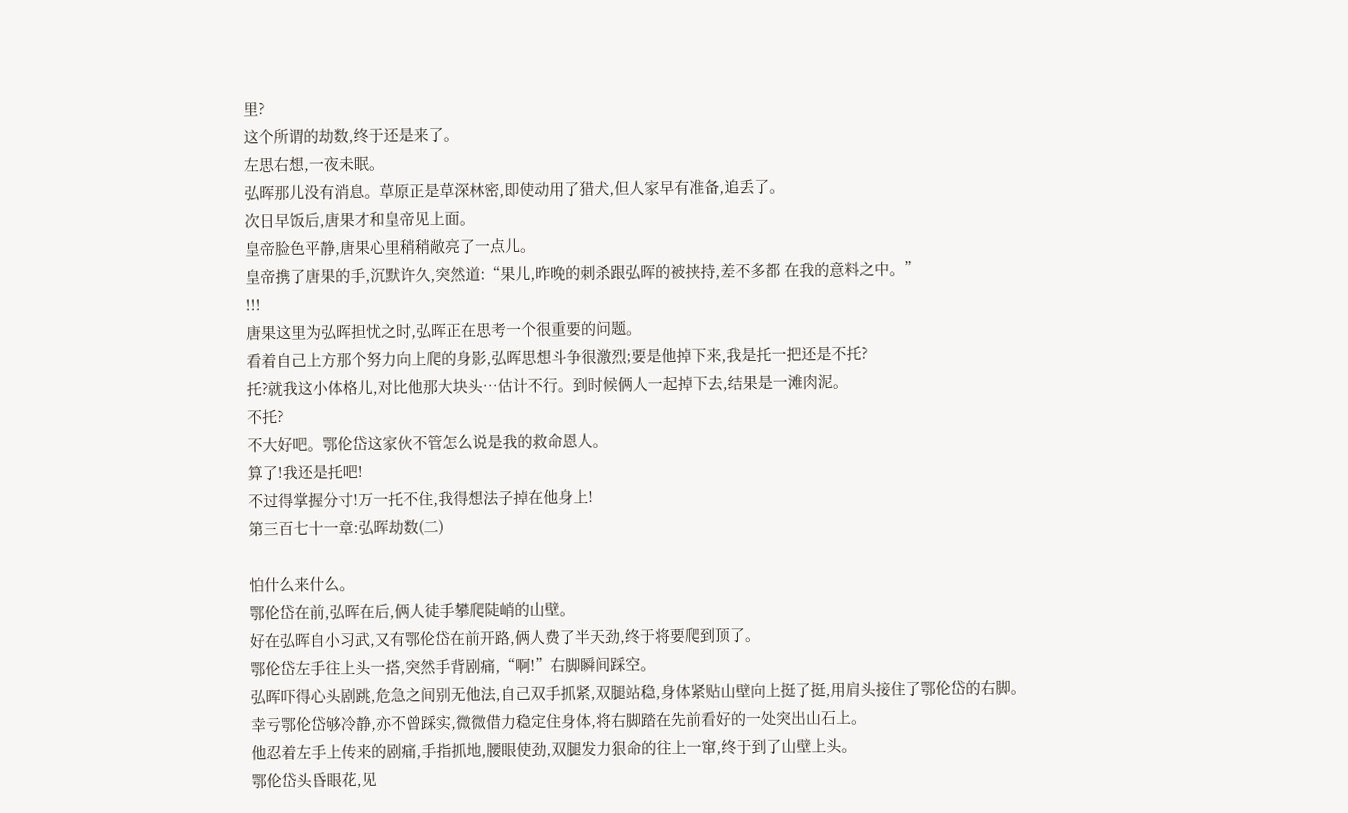里?
这个所谓的劫数,终于还是来了。
左思右想,一夜未眠。
弘晖那儿没有消息。草原正是草深林密,即使动用了猎犬,但人家早有准备,追丢了。
次日早饭后,唐果才和皇帝见上面。
皇帝脸色平静,唐果心里稍稍敞亮了一点儿。
皇帝携了唐果的手,沉默许久,突然道:“果儿,昨晚的刺杀跟弘晖的被挟持,差不多都 在我的意料之中。”
!!!
唐果这里为弘晖担忧之时,弘晖正在思考一个很重要的问题。
看着自己上方那个努力向上爬的身影,弘晖思想斗争很激烈;要是他掉下来,我是托一把还是不托?
托?就我这小体格儿,对比他那大块头…估计不行。到时候俩人一起掉下去,结果是一滩肉泥。
不托?
不大好吧。鄂伦岱这家伙不管怎么说是我的救命恩人。
算了!我还是托吧!
不过得掌握分寸!万一托不住,我得想法子掉在他身上!
第三百七十一章:弘晖劫数(二)

怕什么来什么。
鄂伦岱在前,弘晖在后,俩人徒手攀爬陡峭的山壁。
好在弘晖自小习武,又有鄂伦岱在前开路,俩人费了半天劲,终于将要爬到顶了。
鄂伦岱左手往上头一搭,突然手背剧痛,“啊!”右脚瞬间踩空。
弘晖吓得心头剧跳,危急之间别无他法,自己双手抓紧,双腿站稳,身体紧贴山壁向上挺了挺,用肩头接住了鄂伦岱的右脚。
幸亏鄂伦岱够冷静,亦不曾踩实,微微借力稳定住身体,将右脚踏在先前看好的一处突出山石上。
他忍着左手上传来的剧痛,手指抓地,腰眼使劲,双腿发力狠命的往上一窜,终于到了山壁上头。
鄂伦岱头昏眼花,见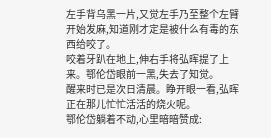左手背乌黑一片,又觉左手乃至整个左臂开始发麻,知道刚才定是被什么有毒的东西给咬了。
咬着牙趴在地上,伸右手将弘晖提了上来。鄂伦岱眼前一黑,失去了知觉。
醒来时已是次日清晨。睁开眼一看,弘晖正在那儿忙忙活活的烧火呢。
鄂伦岱躺着不动,心里暗暗赞成: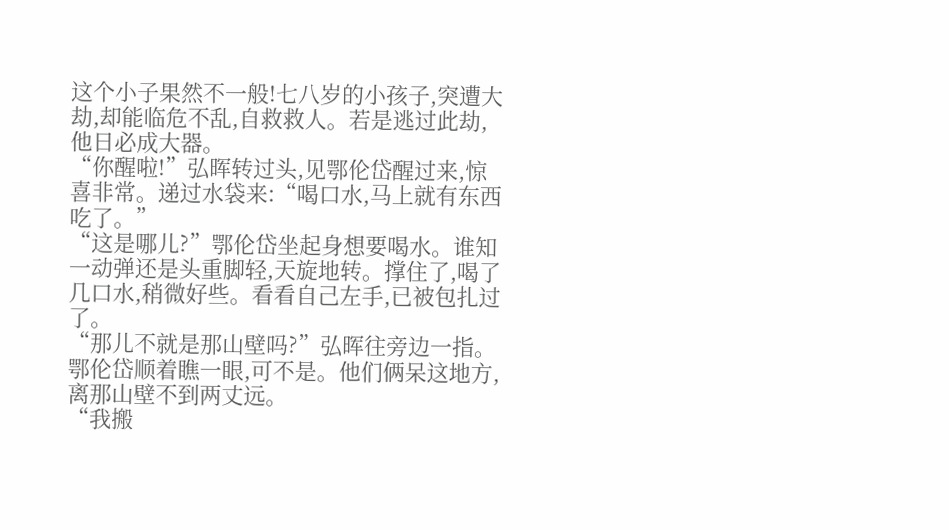这个小子果然不一般!七八岁的小孩子,突遭大劫,却能临危不乱,自救救人。若是逃过此劫,他日必成大器。
“你醒啦!”弘晖转过头,见鄂伦岱醒过来,惊喜非常。递过水袋来:“喝口水,马上就有东西吃了。”
“这是哪儿?”鄂伦岱坐起身想要喝水。谁知一动弹还是头重脚轻,天旋地转。撑住了,喝了几口水,稍微好些。看看自己左手,已被包扎过了。
“那儿不就是那山壁吗?”弘晖往旁边一指。
鄂伦岱顺着瞧一眼,可不是。他们俩呆这地方,离那山壁不到两丈远。
“我搬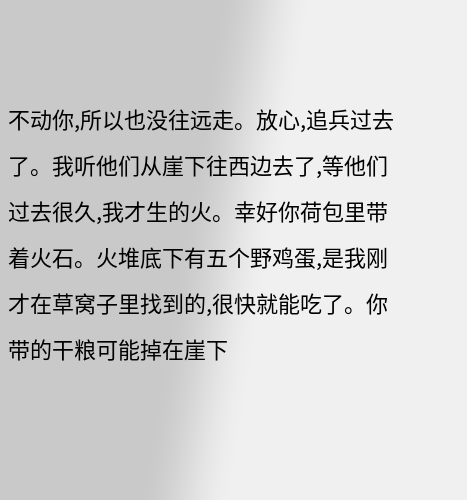不动你,所以也没往远走。放心,追兵过去了。我听他们从崖下往西边去了,等他们过去很久,我才生的火。幸好你荷包里带着火石。火堆底下有五个野鸡蛋,是我刚才在草窝子里找到的,很快就能吃了。你带的干粮可能掉在崖下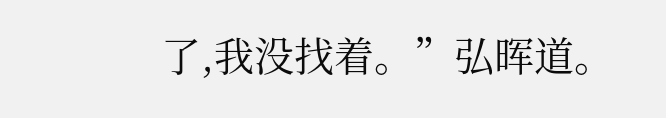了,我没找着。”弘晖道。